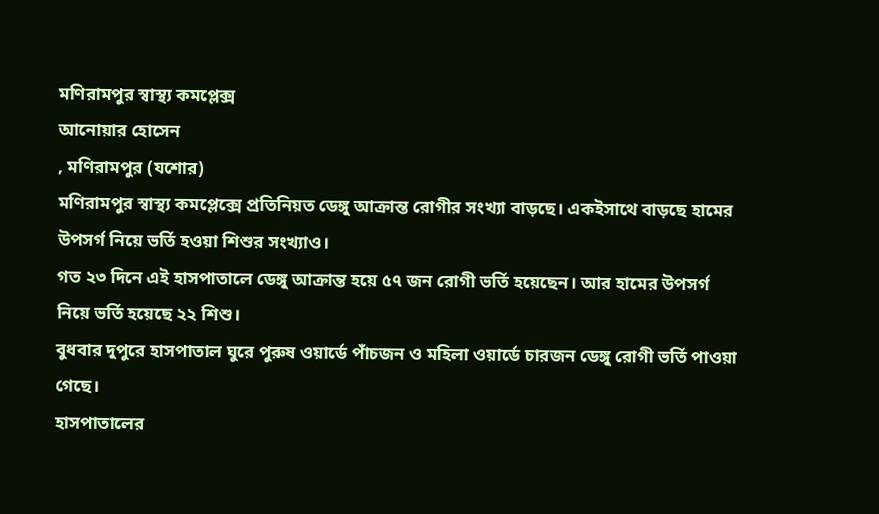মণিরামপুর স্বাস্থ্য কমপ্লেক্স
আনোয়ার হোসেন
, মণিরামপুর (যশোর)
মণিরামপুর স্বাস্থ্য কমপ্লেক্সে প্রতিনিয়ত ডেঙ্গু আক্রান্ত রোগীর সংখ্যা বাড়ছে। একইসাথে বাড়ছে হামের উপসর্গ নিয়ে ভর্তি হওয়া শিশুর সংখ্যাও।
গত ২৩ দিনে এই হাসপাতালে ডেঙ্গু আক্রান্ত হয়ে ৫৭ জন রোগী ভর্তি হয়েছেন। আর হামের উপসর্গ নিয়ে ভর্তি হয়েছে ২২ শিশু।
বুধবার দুপুরে হাসপাতাল ঘুরে পুরুষ ওয়ার্ডে পাঁচজন ও মহিলা ওয়ার্ডে চারজন ডেঙ্গু রোগী ভর্তি পাওয়া গেছে।
হাসপাতালের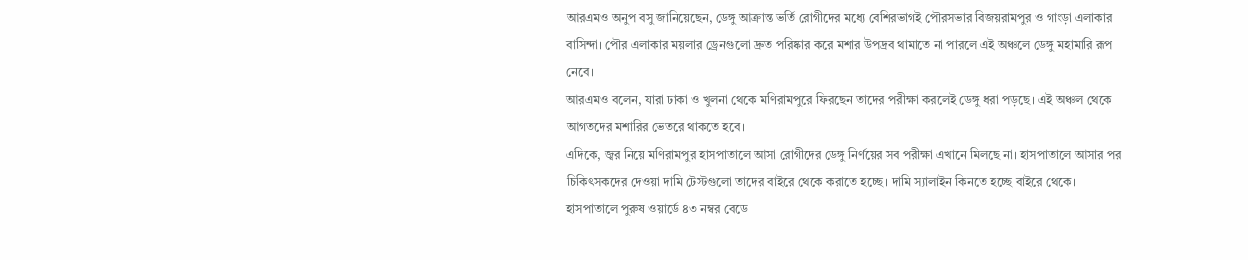আরএমও অনুপ বসু জানিয়েছেন, ডেঙ্গু আক্রান্ত ভর্তি রোগীদের মধ্যে বেশিরভাগই পৌরসভার বিজয়রামপুর ও গাংড়া এলাকার বাসিন্দা। পৌর এলাকার ময়লার ড্রেনগুলো দ্রুত পরিষ্কার করে মশার উপদ্রব থামাতে না পারলে এই অঞ্চলে ডেঙ্গু মহামারি রূপ নেবে।
আরএমও বলেন, যারা ঢাকা ও খুলনা থেকে মণিরামপুরে ফিরছেন তাদের পরীক্ষা করলেই ডেঙ্গু ধরা পড়ছে। এই অঞ্চল থেকে আগতদের মশারির ভেতরে থাকতে হবে।
এদিকে, জ্বর নিয়ে মণিরামপুর হাসপাতালে আসা রোগীদের ডেঙ্গু নির্ণয়ের সব পরীক্ষা এখানে মিলছে না। হাসপাতালে আসার পর চিকিৎসকদের দেওয়া দামি টেস্টগুলো তাদের বাইরে থেকে করাতে হচ্ছে। দামি স্যালাইন কিনতে হচ্ছে বাইরে থেকে।
হাসপাতালে পুরুষ ওয়ার্ডে ৪৩ নম্বর বেডে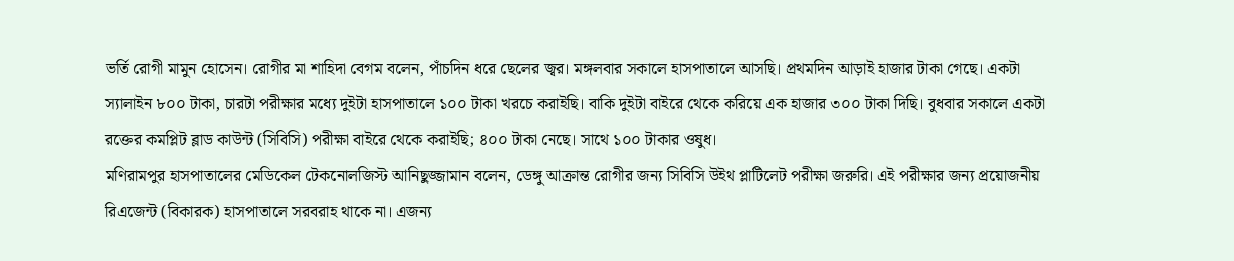ভর্তি রোগী মামুন হোসেন। রোগীর মা শাহিদা বেগম বলেন, পাঁচদিন ধরে ছেলের জ্বর। মঙ্গলবার সকালে হাসপাতালে আসছি। প্রথমদিন আড়াই হাজার টাকা গেছে। একটা স্যালাইন ৮০০ টাকা, চারটা পরীক্ষার মধ্যে দুইটা হাসপাতালে ১০০ টাকা খরচে করাইছি। বাকি দুইটা বাইরে থেকে করিয়ে এক হাজার ৩০০ টাকা দিছি। বুধবার সকালে একটা রক্তের কমপ্লিট ব্লাড কাউন্ট (সিবিসি) পরীক্ষা বাইরে থেকে করাইছি; ৪০০ টাকা নেছে। সাথে ১০০ টাকার ওষুধ।
মণিরামপুর হাসপাতালের মেডিকেল টেকনোলজিস্ট আনিছুজ্জামান বলেন, ডেঙ্গু আক্রান্ত রোগীর জন্য সিবিসি উইথ প্লাটিলেট পরীক্ষা জরুরি। এই পরীক্ষার জন্য প্রয়োজনীয় রিএজেন্ট (বিকারক) হাসপাতালে সরবরাহ থাকে না। এজন্য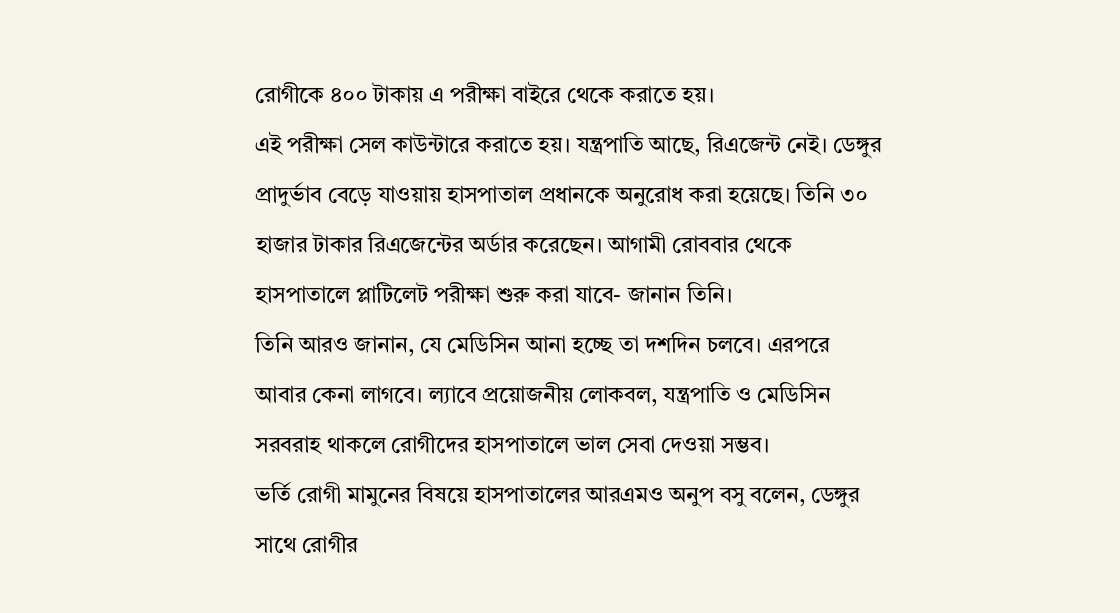রোগীকে ৪০০ টাকায় এ পরীক্ষা বাইরে থেকে করাতে হয়।
এই পরীক্ষা সেল কাউন্টারে করাতে হয়। যন্ত্রপাতি আছে, রিএজেন্ট নেই। ডেঙ্গুর প্রাদুর্ভাব বেড়ে যাওয়ায় হাসপাতাল প্রধানকে অনুরোধ করা হয়েছে। তিনি ৩০ হাজার টাকার রিএজেন্টের অর্ডার করেছেন। আগামী রোববার থেকে হাসপাতালে প্লাটিলেট পরীক্ষা শুরু করা যাবে- জানান তিনি।
তিনি আরও জানান, যে মেডিসিন আনা হচ্ছে তা দশদিন চলবে। এরপরে আবার কেনা লাগবে। ল্যাবে প্রয়োজনীয় লোকবল, যন্ত্রপাতি ও মেডিসিন সরবরাহ থাকলে রোগীদের হাসপাতালে ভাল সেবা দেওয়া সম্ভব।
ভর্তি রোগী মামুনের বিষয়ে হাসপাতালের আরএমও অনুপ বসু বলেন, ডেঙ্গুর সাথে রোগীর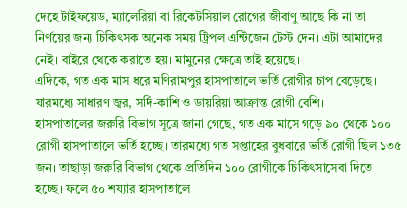দেহে টাইফয়েড, ম্যালেরিয়া বা রিকেটসিয়াল রোগের জীবাণু আছে কি না তা নির্ণয়ের জন্য চিকিৎসক অনেক সময় ট্রিপল এন্টিজেন টেস্ট দেন। এটা আমাদের নেই। বাইরে থেকে করাতে হয়। মামুনের ক্ষেত্রে তাই হয়েছে।
এদিকে, গত এক মাস ধরে মণিরামপুর হাসপাতালে ভর্তি রোগীর চাপ বেড়েছে। যারমধ্যে সাধারণ জ্বর, সর্দি-কাশি ও ডায়রিয়া আক্রান্ত রোগী বেশি।
হাসপাতালের জরুরি বিভাগ সূত্রে জানা গেছে, গত এক মাসে গড়ে ৯০ থেকে ১০০ রোগী হাসপাতালে ভর্তি হচ্ছে। তারমধ্যে গত সপ্তাহের বুধবারে ভর্তি রোগী ছিল ১৩৫ জন। তাছাড়া জরুরি বিভাগ থেকে প্রতিদিন ১০০ রোগীকে চিকিৎসাসেবা দিতে হচ্ছে। ফলে ৫০ শয্যার হাসপাতালে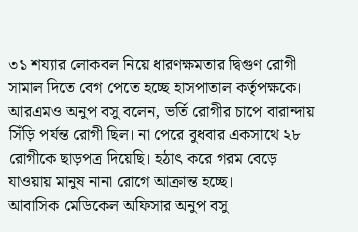৩১ শয্যার লোকবল নিয়ে ধারণক্ষমতার দ্বিগুণ রোগী সামাল দিতে বেগ পেতে হচ্ছে হাসপাতাল কর্তৃপক্ষকে।
আরএমও অনুপ বসু বলেন, ভর্তি রোগীর চাপে বারান্দায় সিঁড়ি পর্যন্ত রোগী ছিল। না পেরে বুধবার একসাথে ২৮ রোগীকে ছাড়পত্র দিয়েছি। হঠাৎ করে গরম বেড়ে যাওয়ায় মানুষ নানা রোগে আক্রান্ত হচ্ছে।
আবাসিক মেডিকেল অফিসার অনুপ বসু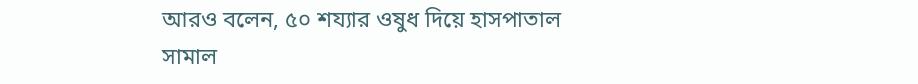আরও বলেন, ৫০ শয্যার ওষুধ দিয়ে হাসপাতাল সামাল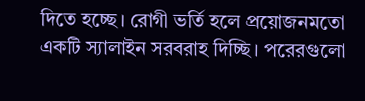দিতে হচ্ছে। রোগী ভর্তি হলে প্রয়োজনমতো একটি স্যালাইন সরবরাহ দিচ্ছি। পরেরগুলো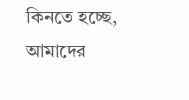কিনতে হচ্ছে, আমাদের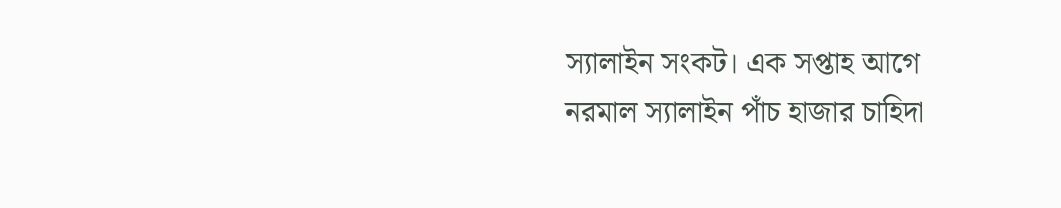স্যালাইন সংকট। এক সপ্তাহ আগে নরমাল স্যালাইন পাঁচ হাজার চাহিদা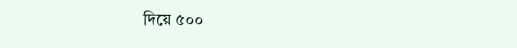দিয়ে ৫০০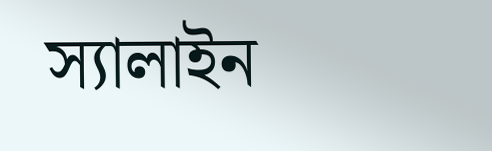স্যালাইন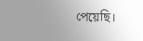পেয়েছি।